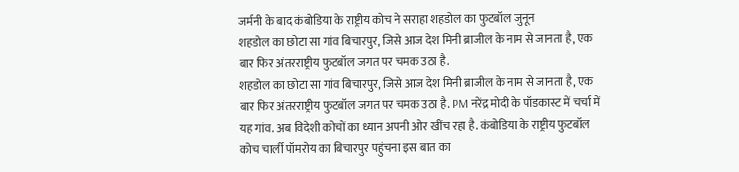जर्मनी के बाद कंबोडिया के राष्ट्रीय कोच ने सराहा शहडोल का फुटबॉल जुनून
शहडोल का छोटा सा गांव बिचारपुर, जिसे आज देश मिनी ब्राजील के नाम से जानता है, एक बार फिर अंतरराष्ट्रीय फुटबॉल जगत पर चमक उठा है.
शहडोल का छोटा सा गांव बिचारपुर, जिसे आज देश मिनी ब्राजील के नाम से जानता है, एक बार फिर अंतरराष्ट्रीय फुटबॉल जगत पर चमक उठा है. PM नरेंद्र मोदी के पॉडकास्ट में चर्चा में यह गांव. अब विदेशी कोचों का ध्यान अपनी ओर खींच रहा है. कंबोडिया के राष्ट्रीय फुटबॉल कोच चार्ली पॉमरोय का बिचारपुर पहुंचना इस बात का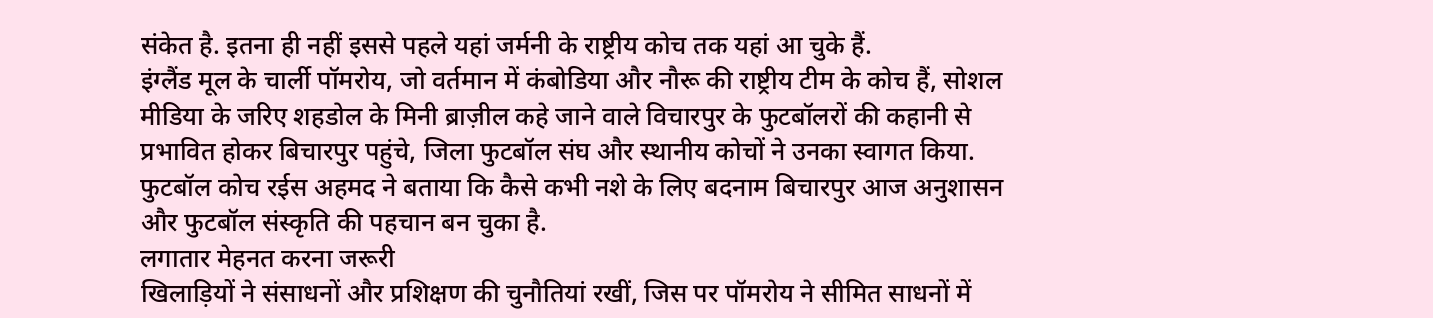संकेत है. इतना ही नहीं इससे पहले यहां जर्मनी के राष्ट्रीय कोच तक यहां आ चुके हैं.
इंग्लैंड मूल के चार्ली पॉमरोय, जो वर्तमान में कंबोडिया और नौरू की राष्ट्रीय टीम के कोच हैं, सोशल मीडिया के जरिए शहडोल के मिनी ब्राज़ील कहे जाने वाले विचारपुर के फुटबॉलरों की कहानी से प्रभावित होकर बिचारपुर पहुंचे, जिला फुटबॉल संघ और स्थानीय कोचों ने उनका स्वागत किया. फुटबॉल कोच रईस अहमद ने बताया कि कैसे कभी नशे के लिए बदनाम बिचारपुर आज अनुशासन और फुटबॉल संस्कृति की पहचान बन चुका है.
लगातार मेहनत करना जरूरी
खिलाड़ियों ने संसाधनों और प्रशिक्षण की चुनौतियां रखीं, जिस पर पॉमरोय ने सीमित साधनों में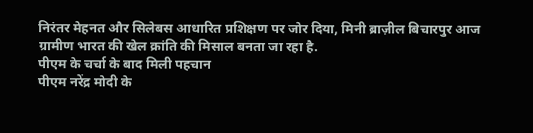निरंतर मेहनत और सिलेबस आधारित प्रशिक्षण पर जोर दिया, मिनी ब्राज़ील बिचारपुर आज ग्रामीण भारत की खेल क्रांति की मिसाल बनता जा रहा है.
पीएम के चर्चा के बाद मिली पहचान
पीएम नरेंद्र मोदी के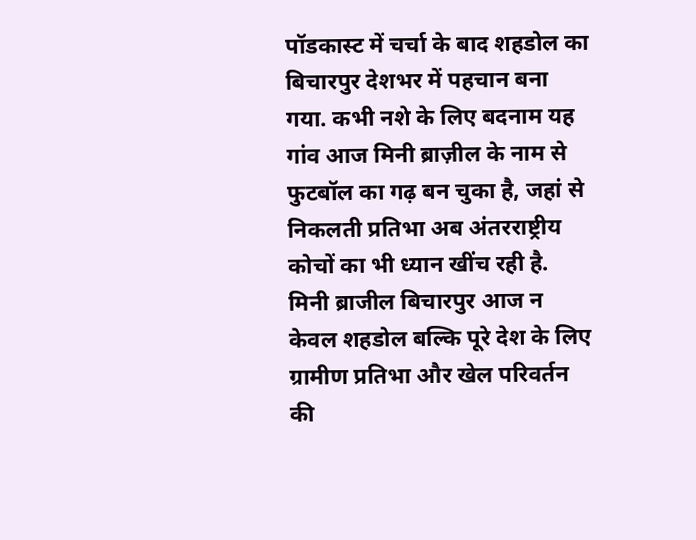पॉडकास्ट में चर्चा के बाद शहडोल का बिचारपुर देशभर में पहचान बना गया. कभी नशे के लिए बदनाम यह गांव आज मिनी ब्राज़ील के नाम से फुटबॉल का गढ़ बन चुका है, जहां से निकलती प्रतिभा अब अंतरराष्ट्रीय कोचों का भी ध्यान खींच रही है. मिनी ब्राजील बिचारपुर आज न केवल शहडोल बल्कि पूरे देश के लिए ग्रामीण प्रतिभा और खेल परिवर्तन की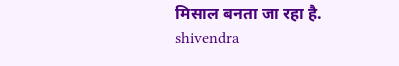मिसाल बनता जा रहा है.
shivendra